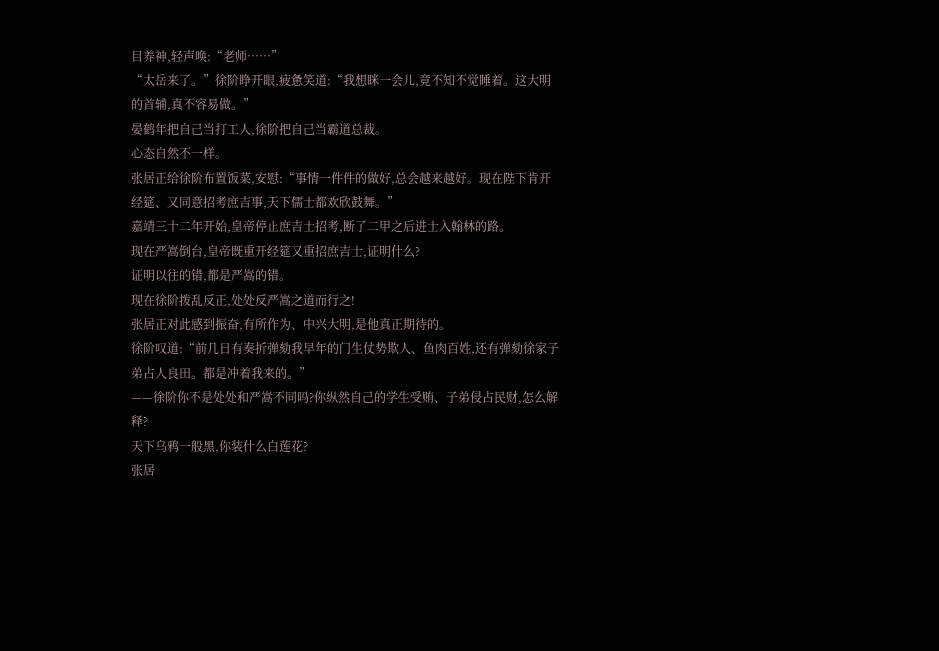目养神,轻声唤:“老师……”
“太岳来了。”徐阶睁开眼,疲惫笑道:“我想眯一会儿,竟不知不觉睡着。这大明的首辅,真不容易做。”
晏鹤年把自己当打工人,徐阶把自己当霸道总裁。
心态自然不一样。
张居正给徐阶布置饭菜,安慰:“事情一件件的做好,总会越来越好。现在陛下肯开经筵、又同意招考庶吉事,天下儒士都欢欣鼓舞。”
嘉靖三十二年开始,皇帝停止庶吉士招考,断了二甲之后进士入翰林的路。
现在严嵩倒台,皇帝既重开经筵又重招庶吉士,证明什么?
证明以往的错,都是严嵩的错。
现在徐阶拨乱反正,处处反严嵩之道而行之!
张居正对此感到振奋,有所作为、中兴大明,是他真正期待的。
徐阶叹道:“前几日有奏折弹劾我早年的门生仗势欺人、鱼肉百姓,还有弹劾徐家子弟占人良田。都是冲着我来的。”
——徐阶你不是处处和严嵩不同吗?你纵然自己的学生受贿、子弟侵占民财,怎么解释?
天下乌鸦一般黑,你装什么白莲花?
张居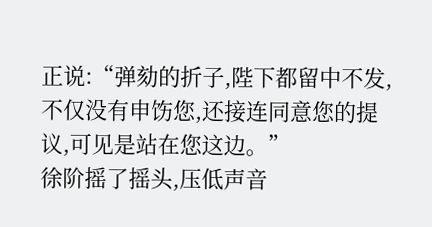正说:“弹劾的折子,陛下都留中不发,不仅没有申饬您,还接连同意您的提议,可见是站在您这边。”
徐阶摇了摇头,压低声音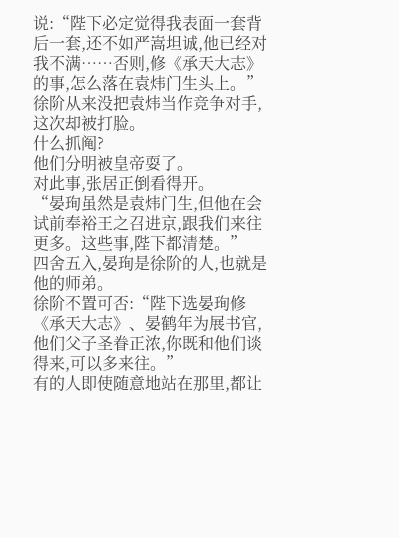说:“陛下必定觉得我表面一套背后一套,还不如严嵩坦诚,他已经对我不满……否则,修《承天大志》的事,怎么落在袁炜门生头上。”
徐阶从来没把袁炜当作竞争对手,这次却被打脸。
什么抓阄?
他们分明被皇帝耍了。
对此事,张居正倒看得开。
“晏珣虽然是袁炜门生,但他在会试前奉裕王之召进京,跟我们来往更多。这些事,陛下都清楚。”
四舍五入,晏珣是徐阶的人,也就是他的师弟。
徐阶不置可否:“陛下选晏珣修《承天大志》、晏鹤年为展书官,他们父子圣眷正浓,你既和他们谈得来,可以多来往。”
有的人即使随意地站在那里,都让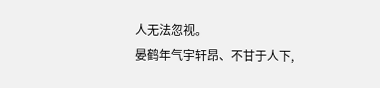人无法忽视。
晏鹤年气宇轩昂、不甘于人下,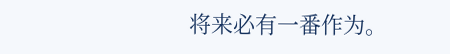将来必有一番作为。